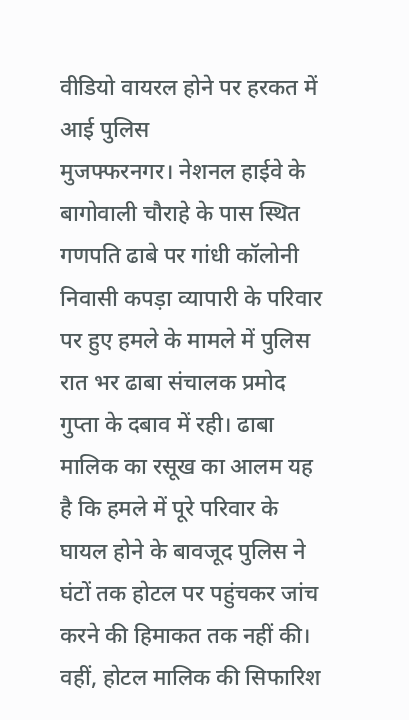वीडियो वायरल होने पर हरकत में आई पुलिस
मुजफ्फरनगर। नेशनल हाईवे के बागोवाली चौराहे के पास स्थित गणपति ढाबे पर गांधी कॉलोनी निवासी कपड़ा व्यापारी के परिवार पर हुए हमले के मामले में पुलिस रात भर ढाबा संचालक प्रमोद गुप्ता के दबाव में रही। ढाबा मालिक का रसूख का आलम यह है कि हमले में पूरे परिवार के घायल होने के बावजूद पुलिस ने घंटों तक होटल पर पहुंचकर जांच करने की हिमाकत तक नहीं की। वहीं, होटल मालिक की सिफारिश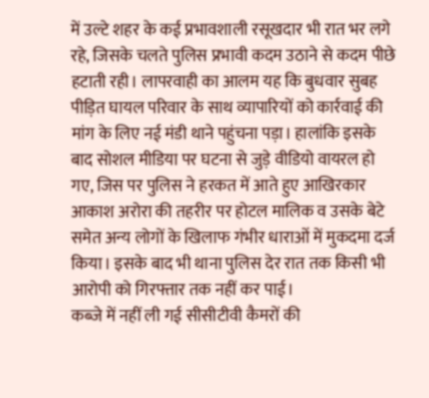में उल्टे शहर के कई प्रभावशाली रसूखदार भी रात भर लगे रहे, जिसके चलते पुलिस प्रभावी कदम उठाने से कदम पीछे हटाती रही। लापरवाही का आलम यह कि बुधवार सुबह पीड़ित घायल परिवार के साथ व्यापारियों को कार्रवाई की मांग के लिए नई मंडी थाने पहुंचना पड़ा। हालांकि इसके बाद सोशल मीडिया पर घटना से जुड़े वीडियो वायरल हो गए, जिस पर पुलिस ने हरकत में आते हुए आखिरकार आकाश अरोरा की तहरीर पर होटल मालिक व उसके बेटे समेत अन्य लोगों के खिलाफ गंभीर धाराओं में मुकदमा दर्ज किया। इसके बाद भी थाना पुलिस देर रात तक किसी भी आरोपी को गिरफ्तार तक नहीं कर पाई।
कब्जे में नहीं ली गई सीसीटीवी कैमरों की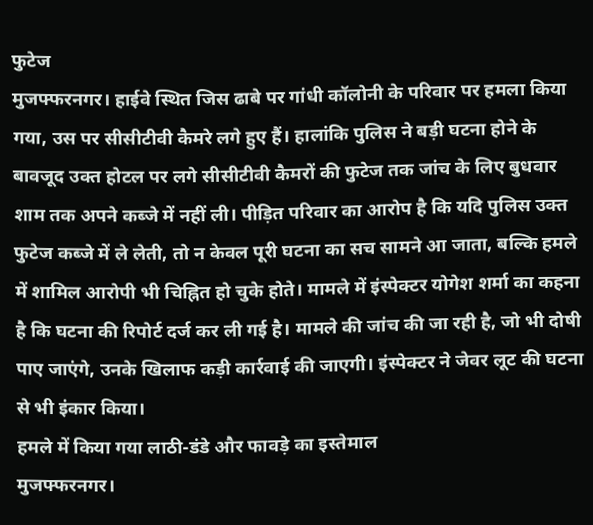फुटेज
मुजफ्फरनगर। हाईवे स्थित जिस ढाबे पर गांधी कॉलोनी के परिवार पर हमला किया गया, उस पर सीसीटीवी कैमरे लगे हुए हैं। हालांकि पुलिस ने बड़ी घटना होने के बावजूद उक्त होटल पर लगे सीसीटीवी कैमरों की फुटेज तक जांच के लिए बुधवार शाम तक अपने कब्जे में नहीं ली। पीड़ित परिवार का आरोप है कि यदि पुलिस उक्त फुटेज कब्जे में ले लेती, तो न केवल पूरी घटना का सच सामने आ जाता, बल्कि हमले में शामिल आरोपी भी चिह्नित हो चुके होते। मामले में इंस्पेक्टर योगेश शर्मा का कहना है कि घटना की रिपोर्ट दर्ज कर ली गई है। मामले की जांच की जा रही है, जो भी दोषी पाए जाएंगे, उनके खिलाफ कड़ी कार्रवाई की जाएगी। इंस्पेक्टर ने जेवर लूट की घटना से भी इंकार किया।
हमले में किया गया लाठी-डंडे और फावड़े का इस्तेमाल
मुजफ्फरनगर।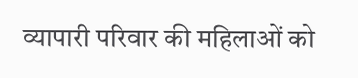व्यापारी परिवार की महिलाओं को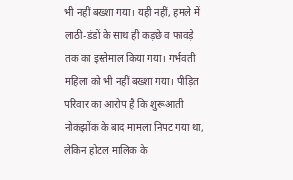भी नहीं बख्शा गया। यही नहीं, हमले में लाठी-डंडों के साथ ही कड़छे व फावड़े तक का इस्तेमाल किया गया। गर्भवती महिला को भी नहीं बख्शा गया। पीड़ित परिवार का आरोप है कि शुरूआती नोकझोंक के बाद मामला निपट गया था, लेकिन होटल मालिक के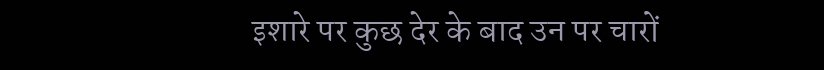इशारे पर कुछ देर के बाद उन पर चारों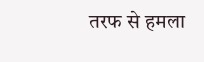तरफ से हमला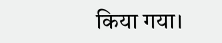किया गया।